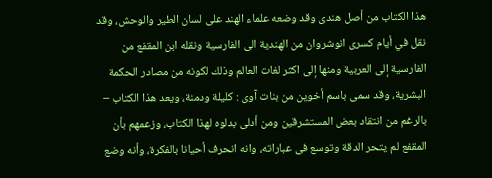هذا الكتاب من أصل هندى وقد وضعه علماء الهند على لسان الطير والوحش، وقد نقل في أيام كسرى انوشروان من الهندية الى الفارسية ونقله ابن المقفع من الفارسية إلى العربية ومنها إلى اكثر لغات العالم وذلك لكونه من مصادر الحكمة البشرية، وقد سمى باسم أخوين من بنات آوى : كليلة ودمنة، ويعد هذا الكتاب – بالرغم من انتقاد بعض المستشرقين ومن أدلى بدلوه لهذا الكتاب، وزعمهم بأن المقفع لم يتحر الدقة وتوسع فى عباراته، وانه انحرف أحيانا بالفكرة، وأنه وضع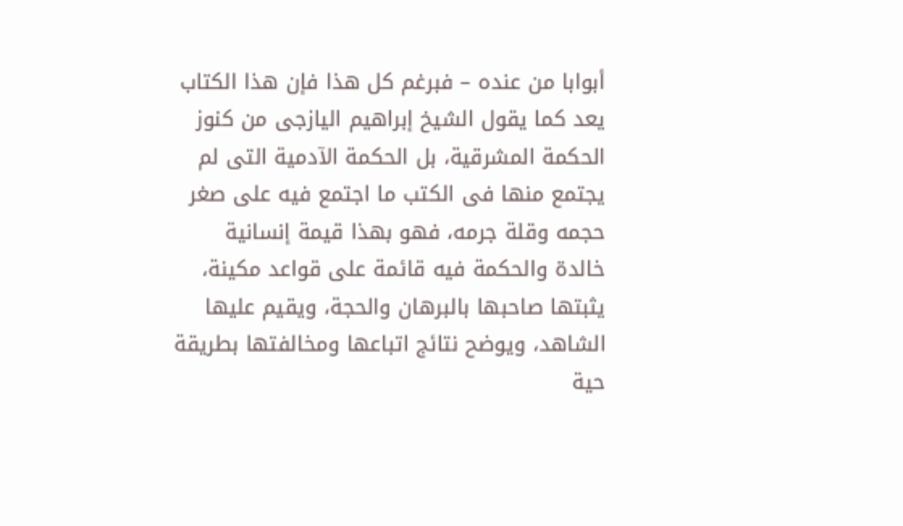أبوابا من عنده – فبرغم كل هذا فإن هذا الكتاب يعد كما يقول الشيخ إبراهيم اليازجى من كنوز الحكمة المشرقية، بل الحكمة الآدمية التى لم يجتمع منها فى الكتب ما اجتمع فيه على صغر حجمه وقلة جرمه، فهو بهذا قيمة إنسانية خالدة والحكمة فيه قائمة على قواعد مكينة، يثبتها صاحبها بالبرهان والحجة، ويقيم عليها الشاهد، ويوضح نتائج اتباعها ومخالفتها بطريقة حية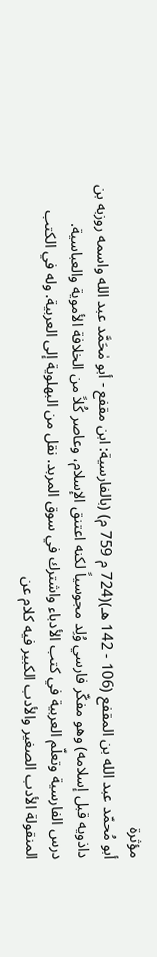مؤثرة
أبو مُحمّد عبد الله بن المقفع (106 - 142 هـ)(724 م 759 م) (بالفارسية: ابن مقفع - أبو مٰحَمَّد عبد الله واسمه روزبه بن داذويه قبل إسلامه) وهو مفكّر فارسي وُلِد مجوسياً لكنه اعتنق الإسلام، وعاصر كُلاً من الخلافة الأموية والعباسية.
درس الفارسية وتعلّم العربية في كتب الأدباء واشترك في سوق المربد. نقل من البهلوية إلى العربية. وله في الكتب المنقولة الأدب الصغير والأدب الكبير فيه كلام عن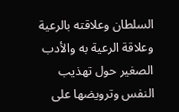السلطان وعلاقته بالرعية وعلاقة الرعية به والأدب الصغير حول تهذيب النفس وترويضها على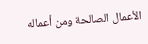الأعمال الصالحة ومن أعماله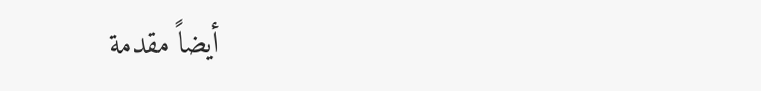أيضاً مقدمة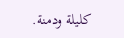كليلة ودمنة.